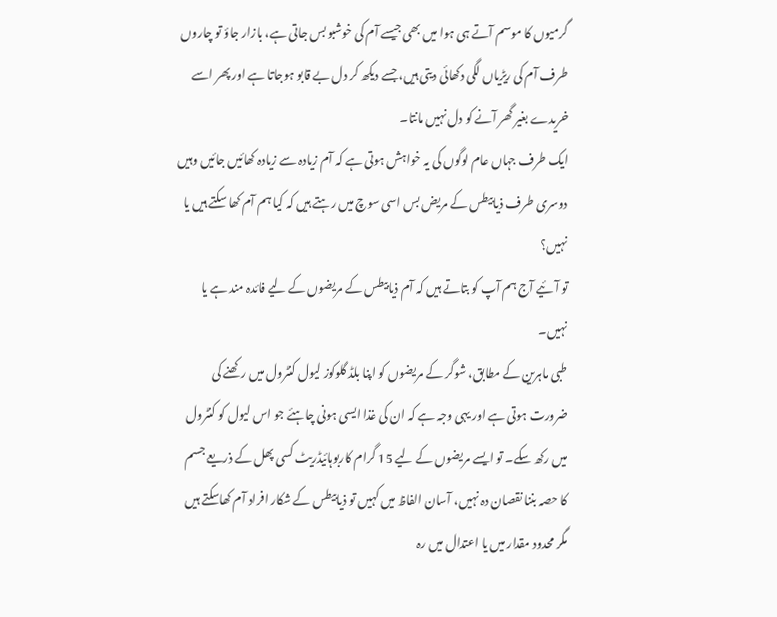گرمیوں کا موسم آتے ہی ہوا میں بھی جیسے آم کی خوشبو بس جاتی ہے، بازار جاؤ تو چاروں طرف آم کی ریڑیاں لگی دکھائی دیتی ہیں، جسے دیکھ کر دل بے قابو ہوجاتا ہے اور پھر اسے خریدے بغیر گھر آنے کو دل نہیں مانتا۔
ایک طرف جہاں عام لوگوں کی یہ خواہش ہوتی ہے کہ آم زیادہ سے زیادہ کھائیں جائیں وہیں دوسری طرف ذیابیطس کے مریض بس اسی سوچ میں رہتے ہیں کہ کیا ہم آم کھا سکتے ہیں یا نہیں؟
تو آئیے آج ہم آپ کو بتاتے ہیں کہ آم ذیابیطس کے مریضوں کے لیے فائدہ مند ہے یا نہیں۔
طبی ماہرین کے مطابق، شوگر کے مریضوں کو اپنا بلڈ گلوکوز لیول کنٹرول میں رکھنے کی ضرورت ہوتی ہے اور یہی وجہ ہے کہ ان کی غذا ایسی ہونی چاہئے جو اس لیول کو کنٹرول میں رکھ سکے۔ تو ایسے مریضوں کے لیے 15 گرام کاربوہائیڈریٹ کسی پھل کے ذریعے جسم کا حصہ بننا نقصان دہ نہیں، آسان الفاظ میں کہیں تو ذیابیطس کے شکار افراد آم کھاسکتے ہیں مگر محدود مقدار میں یا اعتدال میں رہ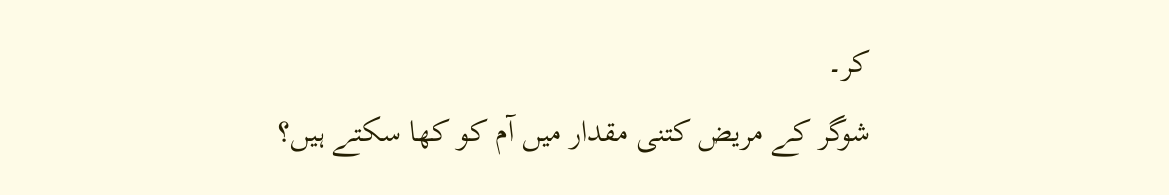کر۔
شوگر کے مریض کتنی مقدار میں آم کو کھا سکتے ہیں؟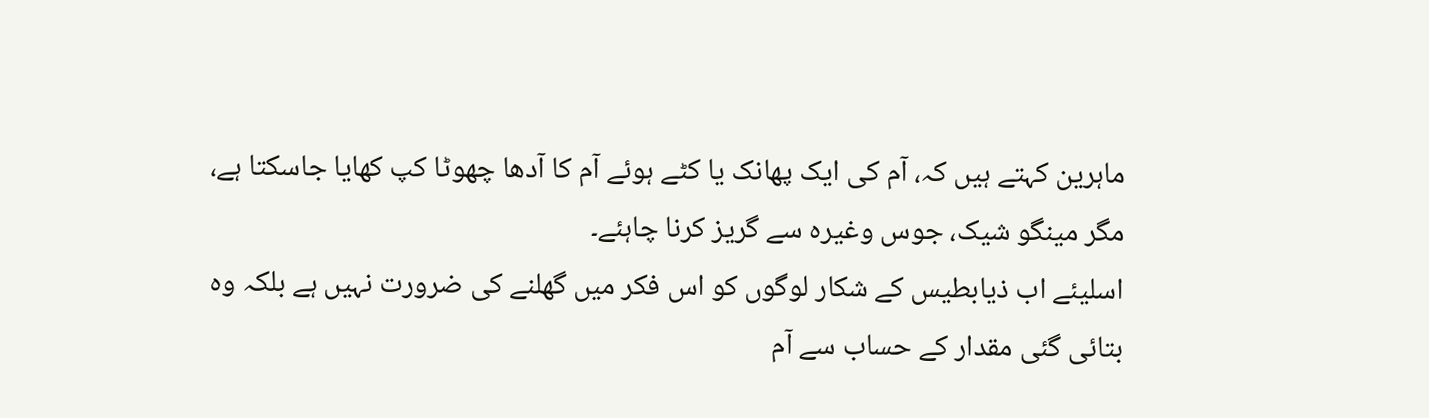ماہرین کہتے ہیں کہ، آم کی ایک پھانک یا کٹے ہوئے آم کا آدھا چھوٹا کپ کھایا جاسکتا ہے، مگر مینگو شیک، جوس وغیرہ سے گریز کرنا چاہئے۔
اسلیئے اب ذیابطیس کے شکار لوگوں کو اس فکر میں گھلنے کی ضرورت نہیں ہے بلکہ وہ بتائی گئی مقدار کے حساب سے آم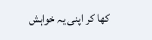کھا کر اپنی یہ خواہش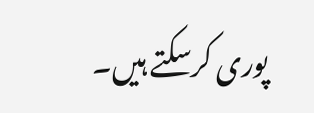پوری کرسکتے ہیں۔